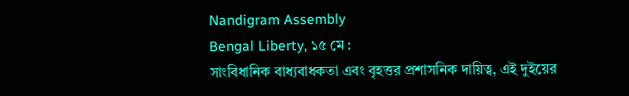Nandigram Assembly
Bengal Liberty, ১৫ মে :
সাংবিধানিক বাধ্যবাধকতা এবং বৃহত্তর প্রশাসনিক দায়িত্ব, এই দুইয়ের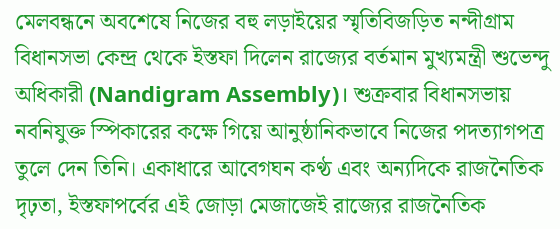মেলবন্ধনে অবশেষে নিজের বহু লড়াইয়ের স্মৃতিবিজড়িত নন্দীগ্রাম বিধানসভা কেন্দ্র থেকে ইস্তফা দিলেন রাজ্যের বর্তমান মুখ্যমন্ত্রী শুভেন্দু অধিকারী (Nandigram Assembly)। শুক্রবার বিধানসভায় নবনিযুক্ত স্পিকারের কক্ষে গিয়ে আনুষ্ঠানিকভাবে নিজের পদত্যাগপত্র তুলে দেন তিনি। একাধারে আবেগঘন কণ্ঠ এবং অন্যদিকে রাজনৈতিক দৃঢ়তা, ইস্তফাপর্বের এই জোড়া মেজাজেই রাজ্যের রাজনৈতিক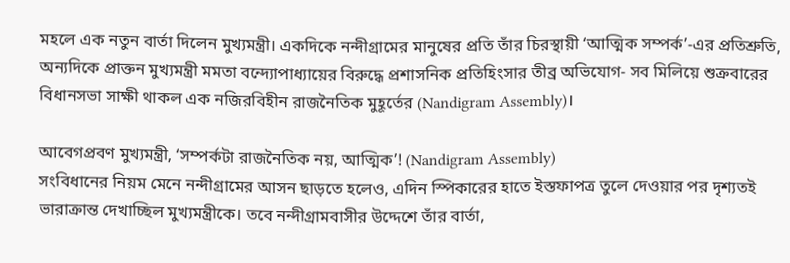মহলে এক নতুন বার্তা দিলেন মুখ্যমন্ত্রী। একদিকে নন্দীগ্রামের মানুষের প্রতি তাঁর চিরস্থায়ী ‘আত্মিক সম্পর্ক’-এর প্রতিশ্রুতি, অন্যদিকে প্রাক্তন মুখ্যমন্ত্রী মমতা বন্দ্যোপাধ্যায়ের বিরুদ্ধে প্রশাসনিক প্রতিহিংসার তীব্র অভিযোগ- সব মিলিয়ে শুক্রবারের বিধানসভা সাক্ষী থাকল এক নজিরবিহীন রাজনৈতিক মুহূর্তের (Nandigram Assembly)।

আবেগপ্রবণ মুখ্যমন্ত্রী, ‘সম্পর্কটা রাজনৈতিক নয়, আত্মিক’! (Nandigram Assembly)
সংবিধানের নিয়ম মেনে নন্দীগ্রামের আসন ছাড়তে হলেও, এদিন স্পিকারের হাতে ইস্তফাপত্র তুলে দেওয়ার পর দৃশ্যতই ভারাক্রান্ত দেখাচ্ছিল মুখ্যমন্ত্রীকে। তবে নন্দীগ্রামবাসীর উদ্দেশে তাঁর বার্তা,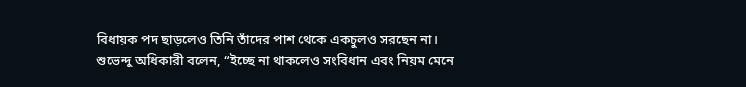বিধায়ক পদ ছাড়লেও তিনি তাঁদের পাশ থেকে একচুলও সরছেন না। শুভেন্দু অধিকারী বলেন, “ইচ্ছে না থাকলেও সংবিধান এবং নিয়ম মেনে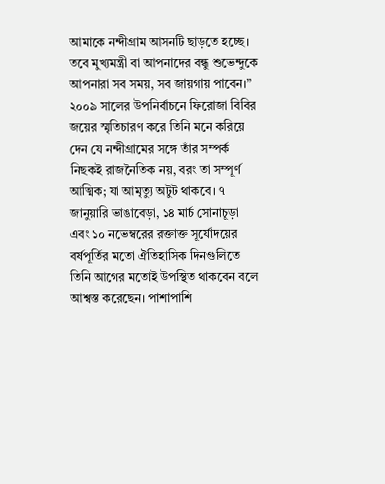আমাকে নন্দীগ্রাম আসনটি ছাড়তে হচ্ছে। তবে মুখ্যমন্ত্রী বা আপনাদের বন্ধু শুভেন্দুকে আপনারা সব সময়, সব জায়গায় পাবেন।” ২০০৯ সালের উপনির্বাচনে ফিরোজা বিবির জয়ের স্মৃতিচারণ করে তিনি মনে করিয়ে দেন যে নন্দীগ্রামের সঙ্গে তাঁর সম্পর্ক নিছকই রাজনৈতিক নয়, বরং তা সম্পূর্ণ আত্মিক; যা আমৃত্যু অটুট থাকবে। ৭ জানুয়ারি ভাঙাবেড়া, ১৪ মার্চ সোনাচূড়া এবং ১০ নভেম্বরের রক্তাক্ত সূর্যোদয়ের বর্ষপূর্তির মতো ঐতিহাসিক দিনগুলিতে তিনি আগের মতোই উপস্থিত থাকবেন বলে আশ্বস্ত করেছেন। পাশাপাশি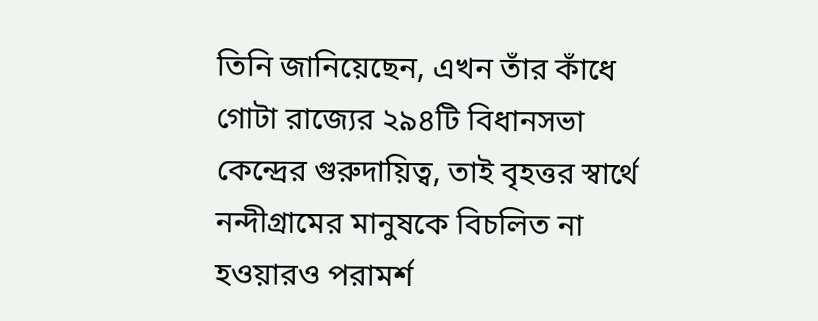তিনি জানিয়েছেন, এখন তাঁর কাঁধে গোটা রাজ্যের ২৯৪টি বিধানসভা কেন্দ্রের গুরুদায়িত্ব, তাই বৃহত্তর স্বার্থে নন্দীগ্রামের মানুষকে বিচলিত না হওয়ারও পরামর্শ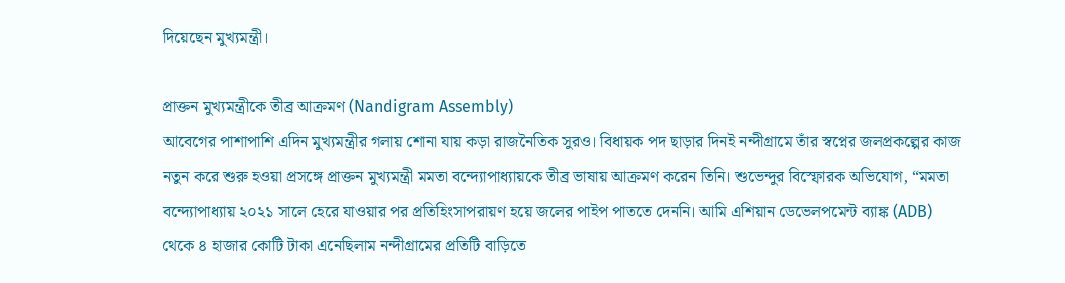দিয়েছেন মুখ্যমন্ত্রী।

প্রাক্তন মুখ্যমন্ত্রীকে তীব্র আক্রমণ (Nandigram Assembly)
আবেগের পাশাপাশি এদিন মুখ্যমন্ত্রীর গলায় শোনা যায় কড়া রাজনৈতিক সুরও। বিধায়ক পদ ছাড়ার দিনই নন্দীগ্রামে তাঁর স্বপ্নের জলপ্রকল্পের কাজ নতুন করে শুরু হওয়া প্রসঙ্গে প্রাক্তন মুখ্যমন্ত্রী মমতা বন্দ্যোপাধ্যায়কে তীব্র ভাষায় আক্রমণ করেন তিনি। শুভেন্দুর বিস্ফোরক অভিযোগ, “মমতা বন্দ্যোপাধ্যায় ২০২১ সালে হেরে যাওয়ার পর প্রতিহিংসাপরায়ণ হয়ে জলের পাইপ পাততে দেননি। আমি এশিয়ান ডেভেলপমেন্ট ব্যাঙ্ক (ADB) থেকে ৪ হাজার কোটি টাকা এনেছিলাম নন্দীগ্রামের প্রতিটি বাড়িতে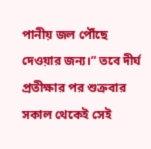পানীয় জল পৌঁছে দেওয়ার জন্য।” তবে দীর্ঘ প্রতীক্ষার পর শুক্রবার সকাল থেকেই সেই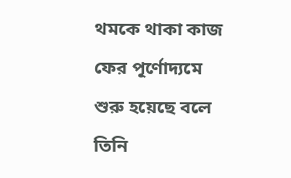থমকে থাকা কাজ ফের পূর্ণোদ্যমে শুরু হয়েছে বলে তিনি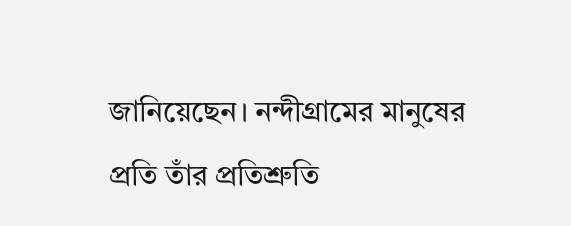জানিয়েছেন। নন্দীগ্রামের মানুষের প্রতি তাঁর প্রতিশ্রুতি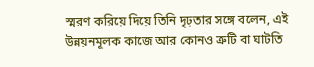স্মরণ করিয়ে দিয়ে তিনি দৃঢ়তার সঙ্গে বলেন, এই উন্নয়নমূলক কাজে আর কোনও ত্রুটি বা ঘাটতি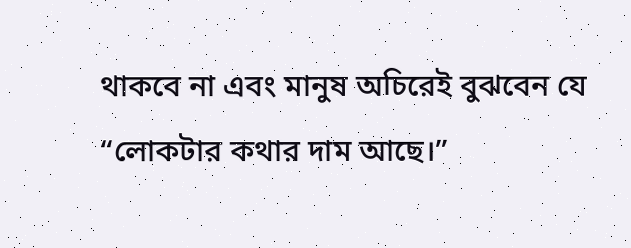থাকবে না এবং মানুষ অচিরেই বুঝবেন যে “লোকটার কথার দাম আছে।”